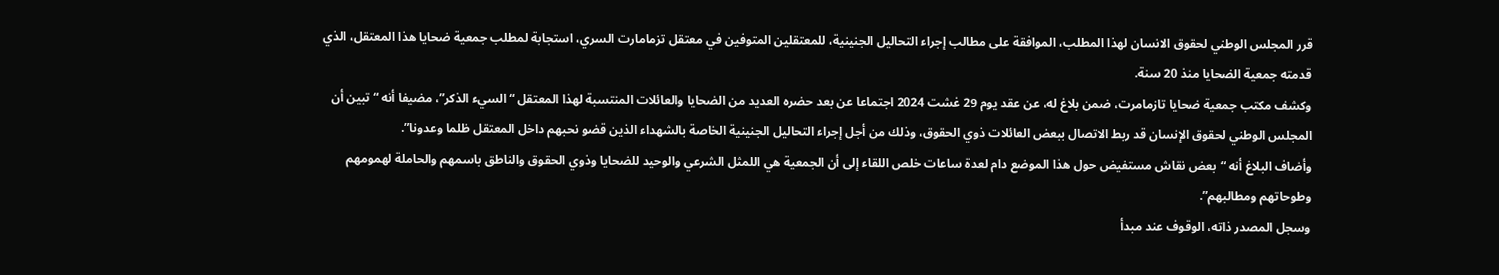قرر المجلس الوطني لحقوق الانسان لهذا المطلب، الموافقة على مطالب إجراء التحاليل الجنينية، للمعتقلين المتوفين في معتقل تزمامارت السري، استجابة لمطلب جمعية ضحايا هذا المعتقل، الذي قدمته جمعية الضحايا منذ 20 سنة.
وكشف مكتب جمعية ضحايا تازمامرت، ضمن بلاغ له، عن عقد يوم 29 غشت 2024 اجتماعا عن بعد حضره العديد من الضحايا والعائلات المنتسبة لهذا المعتقل “السيء الذكر”، مضيفا أنه “تبين أن المجلس الوطني لحقوق الإنسان قد ربط الاتصال ببعض العائلات ذوي الحقوق، وذلك من أجل إجراء التحاليل الجنينية الخاصة بالشهداء الذين قضو نحبهم داخل المعتقل ظلما وعدونا”.
وأضاف البلاغ أنه “بعض نقاش مستفيض حول هذا الموضع دام لعدة ساعات خلص اللقاء إلى أن الجمعية هي اللمثل الشرعي والوحيد للضحايا وذوي الحقوق والناطق باسمهم والحاملة لهمومهم وطوحاتهم ومطالبهم”.
وسجل المصدر ذاته، الوقوف عند مبدأ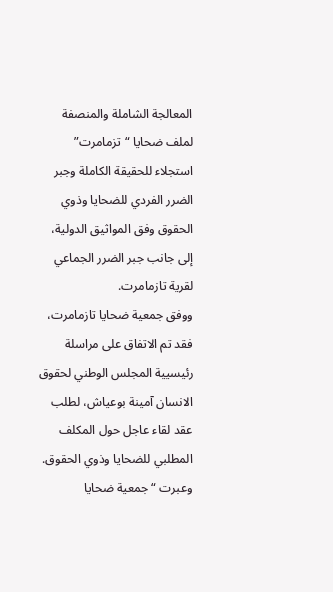المعالجة الشاملة والمنصفة لملف ضحايا “تزمامرت” استجلاء للحقيقة الكاملة وجبر الضرر الفردي للضحايا وذوي الحقوق وفق المواثيق الدولية، إلى جانب جبر الضرر الجماعي لقرية تازمامرت.
ووفق جمعية ضحايا تازمامرت، فقد تم الاتفاق على مراسلة رئيسيية المجلس الوطني لحقوق الانسان آمينة بوعياش، لطلب عقد لقاء عاجل حول المكلف المطلبي للضحايا وذوي الحقوق.
وعبرت “جمعية ضحايا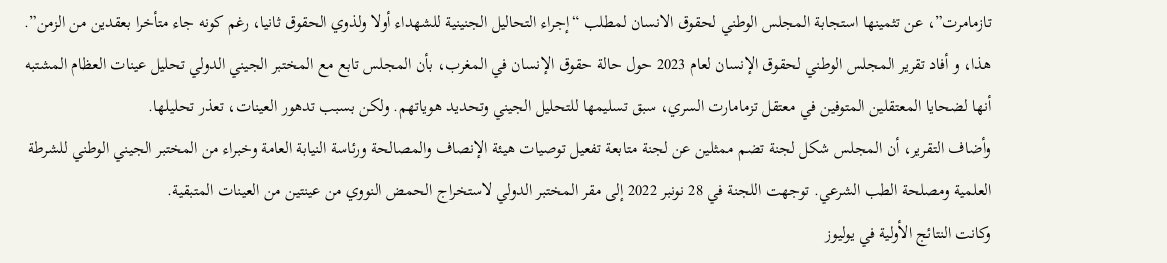تازمامرت”، عن تثمينها استجابة المجلس الوطني لحقوق الانسان لمطلب “إجراء التحاليل الجنينية للشهداء أولا ولذوي الحقوق ثانيا، رغم كونه جاء متأخرا بعقدين من الزمن”.
هذا، و أفاد تقرير المجلس الوطني لحقوق الإنسان لعام 2023 حول حالة حقوق الإنسان في المغرب، بأن المجلس تابع مع المختبر الجيني الدولي تحليل عينات العظام المشتبه أنها لضحايا المعتقلين المتوفين في معتقل تزمامارت السري، سبق تسليمها للتحليل الجيني وتحديد هوياتهم. ولكن بسبب تدهور العينات، تعذر تحليلها.
وأضاف التقرير، أن المجلس شكل لجنة تضم ممثلين عن لجنة متابعة تفعيل توصيات هيئة الإنصاف والمصالحة ورئاسة النيابة العامة وخبراء من المختبر الجيني الوطني للشرطة العلمية ومصلحة الطب الشرعي. توجهت اللجنة في 28 نونبر 2022 إلى مقر المختبر الدولي لاستخراج الحمض النووي من عينتين من العينات المتبقية.
وكانت النتائج الأولية في يوليوز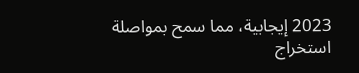2023 إيجابية، مما سمح بمواصلة استخراج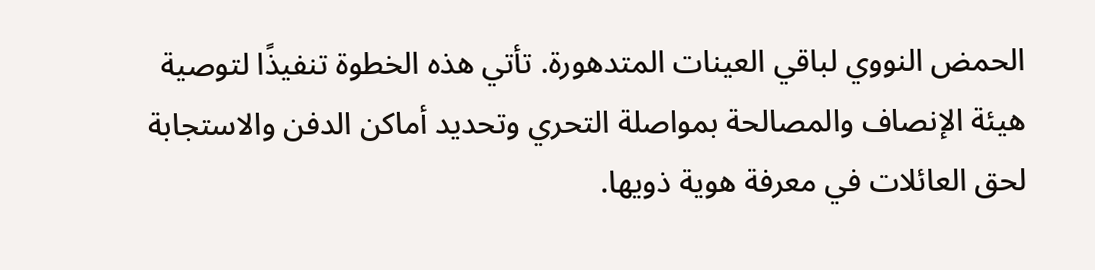الحمض النووي لباقي العينات المتدهورة. تأتي هذه الخطوة تنفيذًا لتوصية هيئة الإنصاف والمصالحة بمواصلة التحري وتحديد أماكن الدفن والاستجابة لحق العائلات في معرفة هوية ذويها.